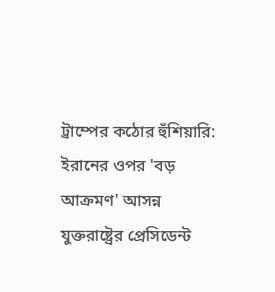ট্রাম্পের কঠোর হুঁশিয়ারি: ইরানের ওপর 'বড় আক্রমণ' আসন্ন
যুক্তরাষ্ট্রের প্রেসিডেন্ট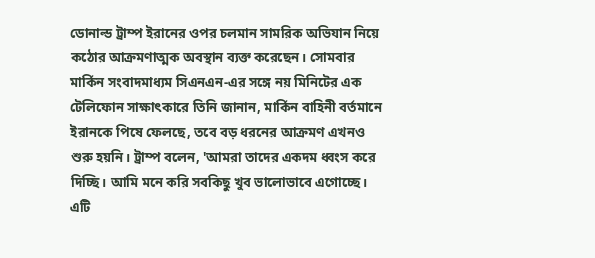ডোনাল্ড ট্রাম্প ইরানের ওপর চলমান সামরিক অভিযান নিয়ে কঠোর আক্রমণাত্মক অবস্থান ব্যক্ত করেছেন। সোমবার মার্কিন সংবাদমাধ্যম সিএনএন-এর সঙ্গে নয় মিনিটের এক টেলিফোন সাক্ষাৎকারে তিনি জানান, মার্কিন বাহিনী বর্তমানে ইরানকে পিষে ফেলছে, তবে বড় ধরনের আক্রমণ এখনও শুরু হয়নি। ট্রাম্প বলেন, 'আমরা তাদের একদম ধ্বংস করে দিচ্ছি। আমি মনে করি সবকিছু খুব ভালোভাবে এগোচ্ছে। এটি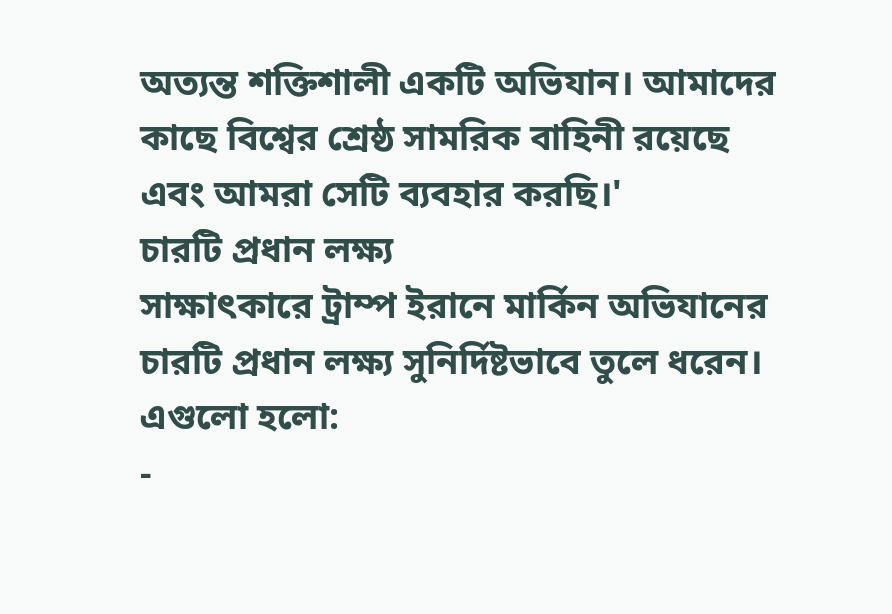অত্যন্ত শক্তিশালী একটি অভিযান। আমাদের কাছে বিশ্বের শ্রেষ্ঠ সামরিক বাহিনী রয়েছে এবং আমরা সেটি ব্যবহার করছি।'
চারটি প্রধান লক্ষ্য
সাক্ষাৎকারে ট্রাম্প ইরানে মার্কিন অভিযানের চারটি প্রধান লক্ষ্য সুনির্দিষ্টভাবে তুলে ধরেন। এগুলো হলো:
-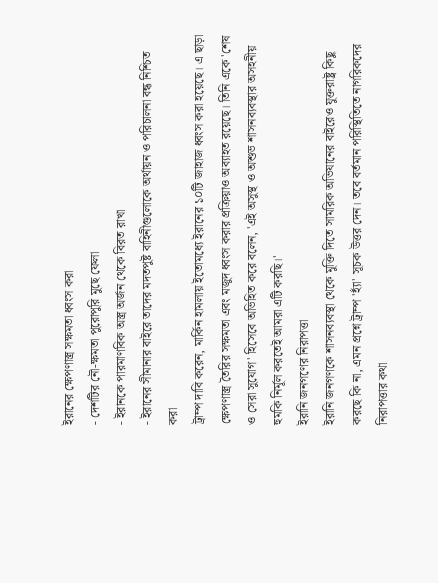ইরানের ক্ষেপণাস্ত্র সক্ষমতা ধ্বংস করা
- দেশটির নৌ-ক্ষমতা পুরোপুরি মুছে ফেলা
- ইরানকে পারমাণবিক অস্ত্র অর্জন থেকে বিরত রাখা
- ইরানের সীমানার বাইরে তাদের মদতপুষ্ট বাহিনীগুলোকে অর্থায়ন ও পরিচালনা বন্ধ নিশ্চিত করা
ট্রাম্প দাবি করেন, মার্কিন হামলায় ইতোমধ্যে ইরানের ১০টি জাহাজ ধ্বংস করা হয়েছে। এ ছাড়া ক্ষেপণাস্ত্র তৈরির সক্ষমতা এবং মজুদ ধ্বংস করার প্রক্রিয়াও অব্যাহত রয়েছে। তিনি একে 'শেষ ও সেরা সুযোগ' হিসেবে অভিহিত করে বলেন, 'এই অসুস্থ ও অশুভ শাসনব্যবস্থার অসহনীয় হুমকি নির্মূল করতেই আমরা এটি করছি।'
ইরানি জনগণের নিরাপত্তা
ইরানি জনগণকে শাসনব্যবস্থা থেকে মুক্তি দিতে সামরিক অভিযানের বাইরেও যুক্তরাষ্ট্র কিছু করছে কি না, এমন প্রশ্নে ট্রাম্প 'হ্যাঁ' সূচক উত্তর দেন। তবে বর্তমান পরিস্থিতিতে নাগরিকদের নিরাপত্তার কথা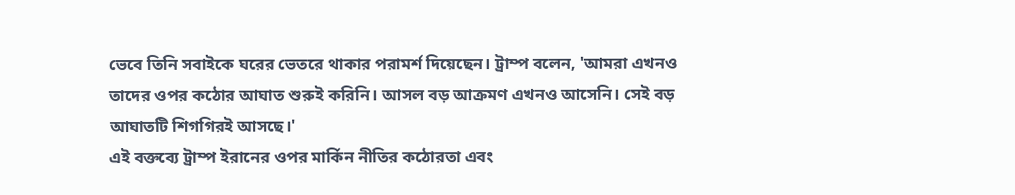ভেবে তিনি সবাইকে ঘরের ভেতরে থাকার পরামর্শ দিয়েছেন। ট্রাম্প বলেন, 'আমরা এখনও তাদের ওপর কঠোর আঘাত শুরুই করিনি। আসল বড় আক্রমণ এখনও আসেনি। সেই বড় আঘাতটি শিগগিরই আসছে।'
এই বক্তব্যে ট্রাম্প ইরানের ওপর মার্কিন নীতির কঠোরতা এবং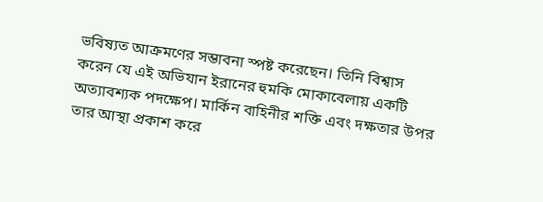ভবিষ্যত আক্রমণের সম্ভাবনা স্পষ্ট করেছেন। তিনি বিশ্বাস করেন যে এই অভিযান ইরানের হুমকি মোকাবেলায় একটি অত্যাবশ্যক পদক্ষেপ। মার্কিন বাহিনীর শক্তি এবং দক্ষতার উপর তার আস্থা প্রকাশ করে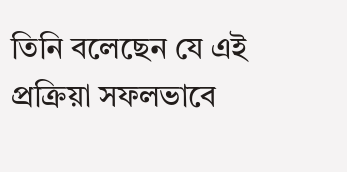তিনি বলেছেন যে এই প্রক্রিয়া সফলভাবে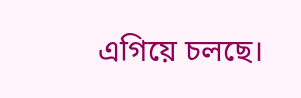এগিয়ে চলছে।